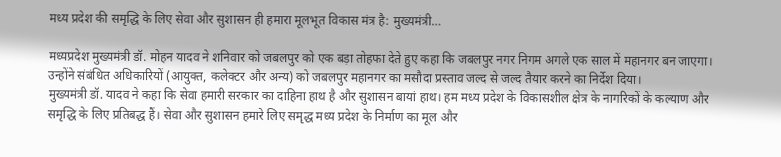मध्य प्रदेश की समृद्धि के लिए सेवा और सुशासन ही हमारा मूलभूत विकास मंत्र है: मुख्यमंत्री…

मध्यप्रदेश मुख्यमंत्री डॉ. मोहन यादव ने शनिवार को जबलपुर को एक बड़ा तोहफा देते हुए कहा कि जबलपुर नगर निगम अगले एक साल में महानगर बन जाएगा। उन्होंने संबंधित अधिकारियों (आयुक्त, कलेक्टर और अन्य) को जबलपुर महानगर का मसौदा प्रस्ताव जल्द से जल्द तैयार करने का निर्देश दिया।
मुख्यमंत्री डॉ. यादव ने कहा कि सेवा हमारी सरकार का दाहिना हाथ है और सुशासन बायां हाथ। हम मध्य प्रदेश के विकासशील क्षेत्र के नागरिकों के कल्याण और समृद्धि के लिए प्रतिबद्ध हैं। सेवा और सुशासन हमारे लिए समृद्ध मध्य प्रदेश के निर्माण का मूल और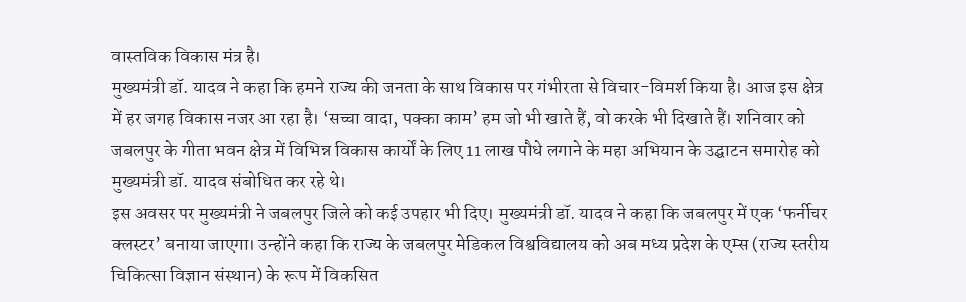वास्तविक विकास मंत्र है।
मुख्यमंत्री डॉ. यादव ने कहा कि हमने राज्य की जनता के साथ विकास पर गंभीरता से विचार-विमर्श किया है। आज इस क्षेत्र में हर जगह विकास नजर आ रहा है। ‘सच्चा वादा, पक्का काम’ हम जो भी खाते हैं, वो करके भी दिखाते हैं। शनिवार को जबलपुर के गीता भवन क्षेत्र में विभिन्न विकास कार्यों के लिए 11 लाख पौधे लगाने के महा अभियान के उद्घाटन समारोह को मुख्यमंत्री डॉ. यादव संबोधित कर रहे थे।
इस अवसर पर मुख्यमंत्री ने जबलपुर जिले को कई उपहार भी दिए। मुख्यमंत्री डॉ. यादव ने कहा कि जबलपुर में एक ‘फर्नीचर क्लस्टर’ बनाया जाएगा। उन्होंने कहा कि राज्य के जबलपुर मेडिकल विश्वविद्यालय को अब मध्य प्रदेश के एम्स (राज्य स्तरीय चिकित्सा विज्ञान संस्थान) के रूप में विकसित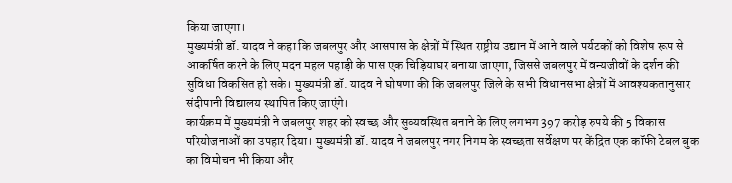किया जाएगा।
मुख्यमंत्री डॉ. यादव ने कहा कि जबलपुर और आसपास के क्षेत्रों में स्थित राष्ट्रीय उद्यान में आने वाले पर्यटकों को विशेष रूप से आकर्षित करने के लिए मदन महल पहाड़ी के पास एक चिड़ियाघर बनाया जाएगा, जिससे जबलपुर में वन्यजीवों के दर्शन की सुविधा विकसित हो सके। मुख्यमंत्री डॉ. यादव ने घोषणा की कि जबलपुर जिले के सभी विधानसभा क्षेत्रों में आवश्यकतानुसार संदीपानी विद्यालय स्थापित किए जाएंगे।
कार्यक्रम में मुख्यमंत्री ने जबलपुर शहर को स्वच्छ और सुव्यवस्थित बनाने के लिए लगभग 397 करोड़ रुपये की 5 विकास परियोजनाओं का उपहार दिया। मुख्यमंत्री डॉ. यादव ने जबलपुर नगर निगम के स्वच्छता सर्वेक्षण पर केंद्रित एक कॉफी टेबल बुक का विमोचन भी किया और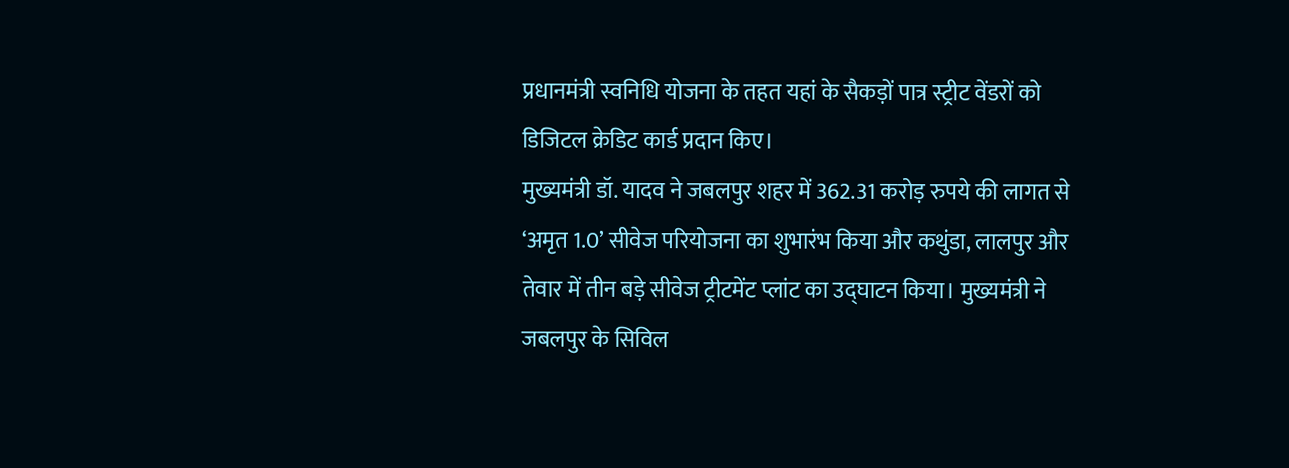प्रधानमंत्री स्वनिधि योजना के तहत यहां के सैकड़ों पात्र स्ट्रीट वेंडरों को डिजिटल क्रेडिट कार्ड प्रदान किए।
मुख्यमंत्री डॉ. यादव ने जबलपुर शहर में 362.31 करोड़ रुपये की लागत से ‘अमृत 1.0’ सीवेज परियोजना का शुभारंभ किया और कथुंडा, लालपुर और तेवार में तीन बड़े सीवेज ट्रीटमेंट प्लांट का उद्घाटन किया। मुख्यमंत्री ने जबलपुर के सिविल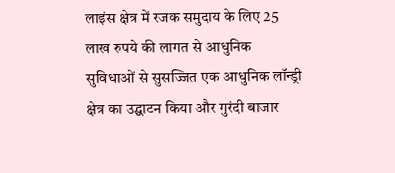लाइंस क्षेत्र में रजक समुदाय के लिए 25 लाख रुपये की लागत से आधुनिक सुविधाओं से सुसज्जित एक आधुनिक लॉन्ड्री क्षेत्र का उद्घाटन किया और गुरंदी बाजार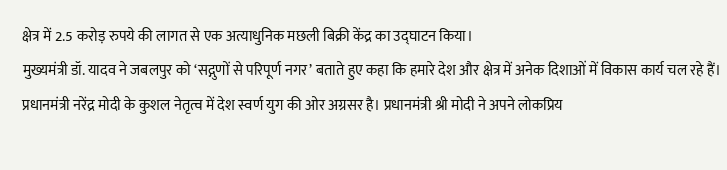क्षेत्र में 2.5 करोड़ रुपये की लागत से एक अत्याधुनिक मछली बिक्री केंद्र का उद्घाटन किया।
मुख्यमंत्री डॉ. यादव ने जबलपुर को ‘सद्गुणों से परिपूर्ण नगर’ बताते हुए कहा कि हमारे देश और क्षेत्र में अनेक दिशाओं में विकास कार्य चल रहे हैं। प्रधानमंत्री नरेंद्र मोदी के कुशल नेतृत्व में देश स्वर्ण युग की ओर अग्रसर है। प्रधानमंत्री श्री मोदी ने अपने लोकप्रिय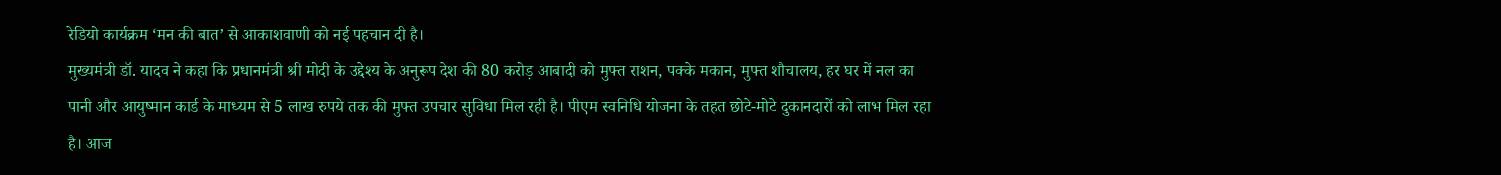रेडियो कार्यक्रम ‘मन की बात’ से आकाशवाणी को नई पहचान दी है।
मुख्यमंत्री डॉ. यादव ने कहा कि प्रधानमंत्री श्री मोदी के उद्देश्य के अनुरूप देश की 80 करोड़ आबादी को मुफ्त राशन, पक्के मकान, मुफ्त शौचालय, हर घर में नल का पानी और आयुष्मान कार्ड के माध्यम से 5 लाख रुपये तक की मुफ्त उपचार सुविधा मिल रही है। पीएम स्वनिधि योजना के तहत छोटे-मोटे दुकानदारों को लाभ मिल रहा है। आज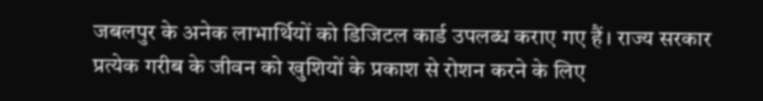जबलपुर के अनेक लाभार्थियों को डिजिटल कार्ड उपलब्ध कराए गए हैं। राज्य सरकार प्रत्येक गरीब के जीवन को खुशियों के प्रकाश से रोशन करने के लिए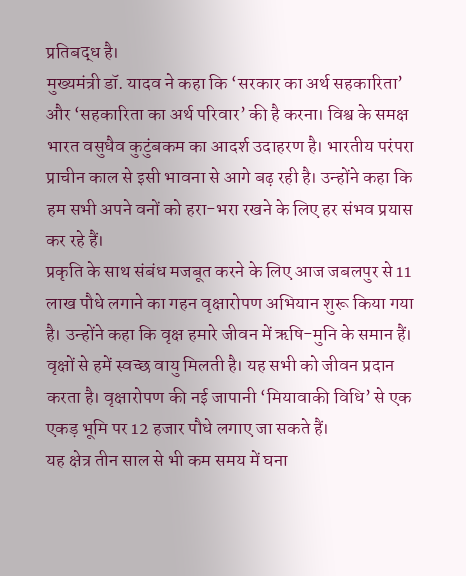प्रतिबद्ध है।
मुख्यमंत्री डॉ. यादव ने कहा कि ‘सरकार का अर्थ सहकारिता’ और ‘सहकारिता का अर्थ परिवार’ की है करना। विश्व के समक्ष भारत वसुधैव कुटुंबकम का आदर्श उदाहरण है। भारतीय परंपरा प्राचीन काल से इसी भावना से आगे बढ़ रही है। उन्होंने कहा कि हम सभी अपने वनों को हरा-भरा रखने के लिए हर संभव प्रयास कर रहे हैं।
प्रकृति के साथ संबंध मजबूत करने के लिए आज जबलपुर से 11 लाख पौधे लगाने का गहन वृक्षारोपण अभियान शुरू किया गया है। उन्होंने कहा कि वृक्ष हमारे जीवन में ऋषि-मुनि के समान हैं। वृक्षों से हमें स्वच्छ वायु मिलती है। यह सभी को जीवन प्रदान करता है। वृक्षारोपण की नई जापानी ‘मियावाकी विधि’ से एक एकड़ भूमि पर 12 हजार पौधे लगाए जा सकते हैं।
यह क्षेत्र तीन साल से भी कम समय में घना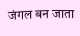जंगल बन जाता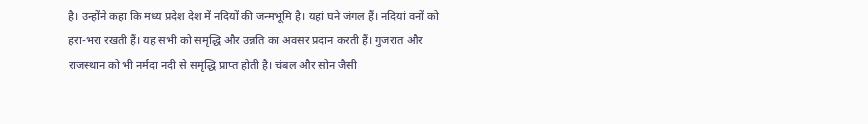है। उन्होंने कहा कि मध्य प्रदेश देश में नदियों की जन्मभूमि है। यहां घने जंगल हैं। नदियां वनों को हरा-भरा रखती हैं। यह सभी को समृद्धि और उन्नति का अवसर प्रदान करती हैं। गुजरात और राजस्थान को भी नर्मदा नदी से समृद्धि प्राप्त होती है। चंबल और सोन जैसी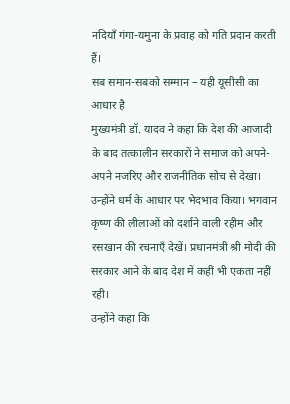नदियाँ गंगा-यमुना के प्रवाह को गति प्रदान करती हैं।
सब समान-सबको सम्मान – यही यूसीसी का आधार है
मुख्यमंत्री डॉ. यादव ने कहा कि देश की आजादी के बाद तत्कालीन सरकारों ने समाज को अपने-अपने नजरिए और राजनीतिक सोच से देखा। उन्होंने धर्म के आधार पर भेदभाव किया। भगवान कृष्ण की लीलाओं को दर्शाने वाली रहीम और रसखान की रचनाएँ देखें। प्रधानमंत्री श्री मोदी की सरकार आने के बाद देश में कहीं भी एकता नहीं रही।
उन्होंने कहा कि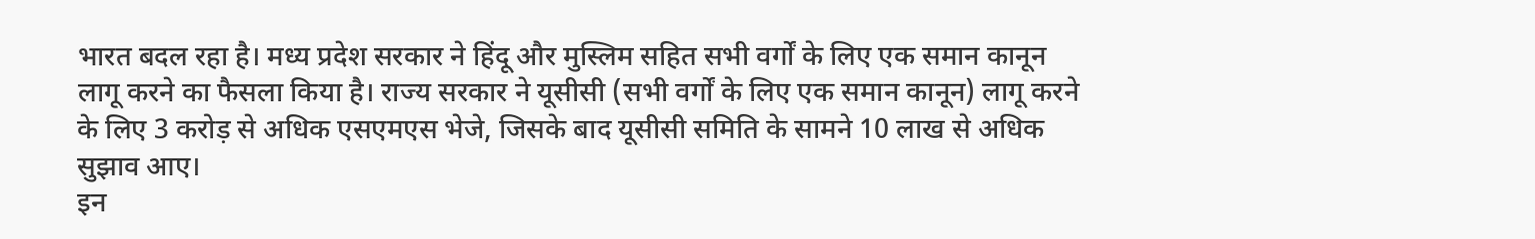भारत बदल रहा है। मध्य प्रदेश सरकार ने हिंदू और मुस्लिम सहित सभी वर्गों के लिए एक समान कानून लागू करने का फैसला किया है। राज्य सरकार ने यूसीसी (सभी वर्गों के लिए एक समान कानून) लागू करने के लिए 3 करोड़ से अधिक एसएमएस भेजे, जिसके बाद यूसीसी समिति के सामने 10 लाख से अधिक सुझाव आए।
इन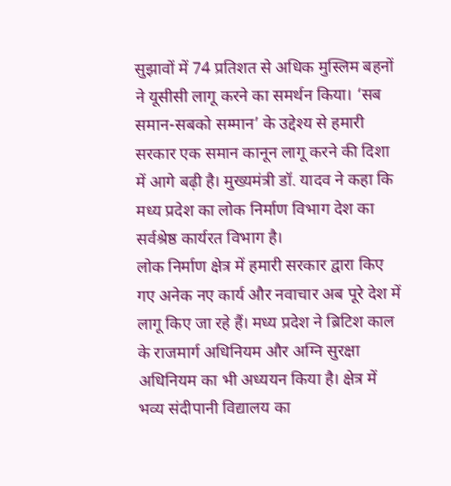सुझावों में 74 प्रतिशत से अधिक मुस्लिम बहनों ने यूसीसी लागू करने का समर्थन किया। ‘सब समान-सबको सम्मान’ के उद्देश्य से हमारी सरकार एक समान कानून लागू करने की दिशा में आगे बढ़ी है। मुख्यमंत्री डॉ. यादव ने कहा कि मध्य प्रदेश का लोक निर्माण विभाग देश का सर्वश्रेष्ठ कार्यरत विभाग है।
लोक निर्माण क्षेत्र में हमारी सरकार द्वारा किए गए अनेक नए कार्य और नवाचार अब पूरे देश में लागू किए जा रहे हैं। मध्य प्रदेश ने ब्रिटिश काल के राजमार्ग अधिनियम और अग्नि सुरक्षा अधिनियम का भी अध्ययन किया है। क्षेत्र में भव्य संदीपानी विद्यालय का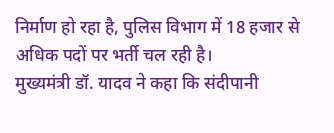निर्माण हो रहा है, पुलिस विभाग में 18 हजार से अधिक पदों पर भर्ती चल रही है।
मुख्यमंत्री डॉ. यादव ने कहा कि संदीपानी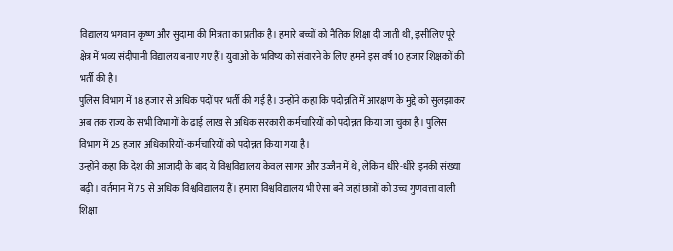विद्यालय भगवान कृष्ण और सुदामा की मित्रता का प्रतीक है। हमारे बच्चों को नैतिक शिक्षा दी जाती थी, इसीलिए पूरे क्षेत्र में भव्य संदीपानी विद्यालय बनाए गए हैं। युवाओं के भविष्य को संवारने के लिए हमने इस वर्ष 10 हजार शिक्षकों की भर्ती की है।
पुलिस विभाग में 18 हजार से अधिक पदों पर भर्ती की गई है। उन्होंने कहा कि पदोन्नति में आरक्षण के मुद्दे को सुलझाकर अब तक राज्य के सभी विभागों के ढाई लाख से अधिक सरकारी कर्मचारियों को पदोन्नत किया जा चुका है। पुलिस विभाग में 25 हजार अधिकारियों-कर्मचारियों को पदोन्नत किया गया है।
उन्होंने कहा कि देश की आजादी के बाद ये विश्वविद्यालय केवल सागर और उज्जैन में थे, लेकिन धीरे-धीरे इनकी संख्या बढ़ी। वर्तमान में 75 से अधिक विश्वविद्यालय हैं। हमारा विश्वविद्यालय भी ऐसा बने जहां छात्रों को उच्च गुणवत्ता वाली शिक्षा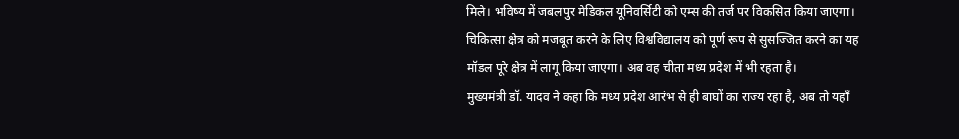मिले। भविष्य में जबलपुर मेडिकल यूनिवर्सिटी को एम्स की तर्ज पर विकसित किया जाएगा। चिकित्सा क्षेत्र को मजबूत करने के लिए विश्वविद्यालय को पूर्ण रूप से सुसज्जित करने का यह मॉडल पूरे क्षेत्र में लागू किया जाएगा। अब वह चीता मध्य प्रदेश में भी रहता है।
मुख्यमंत्री डॉ. यादव ने कहा कि मध्य प्रदेश आरंभ से ही बाघों का राज्य रहा है, अब तो यहाँ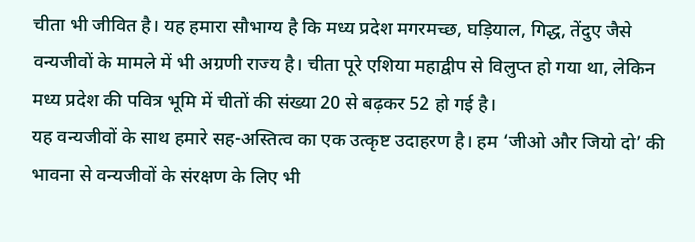चीता भी जीवित है। यह हमारा सौभाग्य है कि मध्य प्रदेश मगरमच्छ, घड़ियाल, गिद्ध, तेंदुए जैसे वन्यजीवों के मामले में भी अग्रणी राज्य है। चीता पूरे एशिया महाद्वीप से विलुप्त हो गया था, लेकिन मध्य प्रदेश की पवित्र भूमि में चीतों की संख्या 20 से बढ़कर 52 हो गई है।
यह वन्यजीवों के साथ हमारे सह-अस्तित्व का एक उत्कृष्ट उदाहरण है। हम ‘जीओ और जियो दो’ की भावना से वन्यजीवों के संरक्षण के लिए भी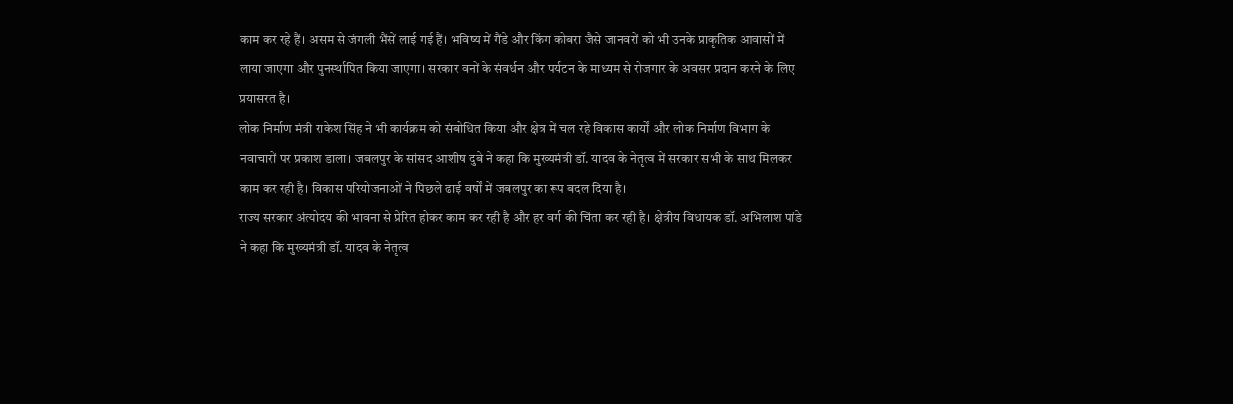काम कर रहे हैं। असम से जंगली भैंसें लाई गई हैं। भविष्य में गैंडे और किंग कोबरा जैसे जानवरों को भी उनके प्राकृतिक आवासों में लाया जाएगा और पुनर्स्थापित किया जाएगा। सरकार वनों के संवर्धन और पर्यटन के माध्यम से रोजगार के अवसर प्रदान करने के लिए प्रयासरत है।
लोक निर्माण मंत्री राकेश सिंह ने भी कार्यक्रम को संबोधित किया और क्षेत्र में चल रहे विकास कार्यों और लोक निर्माण विभाग के नवाचारों पर प्रकाश डाला। जबलपुर के सांसद आशीष दुबे ने कहा कि मुख्यमंत्री डॉ. यादव के नेतृत्व में सरकार सभी के साथ मिलकर काम कर रही है। विकास परियोजनाओं ने पिछले ढाई वर्षों में जबलपुर का रूप बदल दिया है।
राज्य सरकार अंत्योदय की भावना से प्रेरित होकर काम कर रही है और हर वर्ग की चिंता कर रही है। क्षेत्रीय विधायक डॉ. अभिलाश पांडे ने कहा कि मुख्यमंत्री डॉ. यादव के नेतृत्व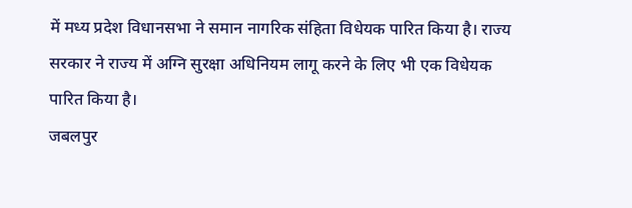में मध्य प्रदेश विधानसभा ने समान नागरिक संहिता विधेयक पारित किया है। राज्य सरकार ने राज्य में अग्नि सुरक्षा अधिनियम लागू करने के लिए भी एक विधेयक पारित किया है।
जबलपुर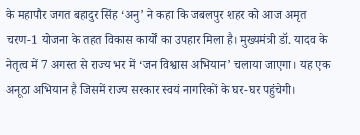के महापौर जगत बहादुर सिंह ‘अनु’ ने कहा कि जबलपुर शहर को आज अमृत चरण-1 योजना के तहत विकास कार्यों का उपहार मिला है। मुख्यमंत्री डॉ. यादव के नेतृत्व में 7 अगस्त से राज्य भर में ‘जन विश्वास अभियान’ चलाया जाएगा। यह एक अनूठा अभियान है जिसमें राज्य सरकार स्वयं नागरिकों के घर-घर पहुंचेगी।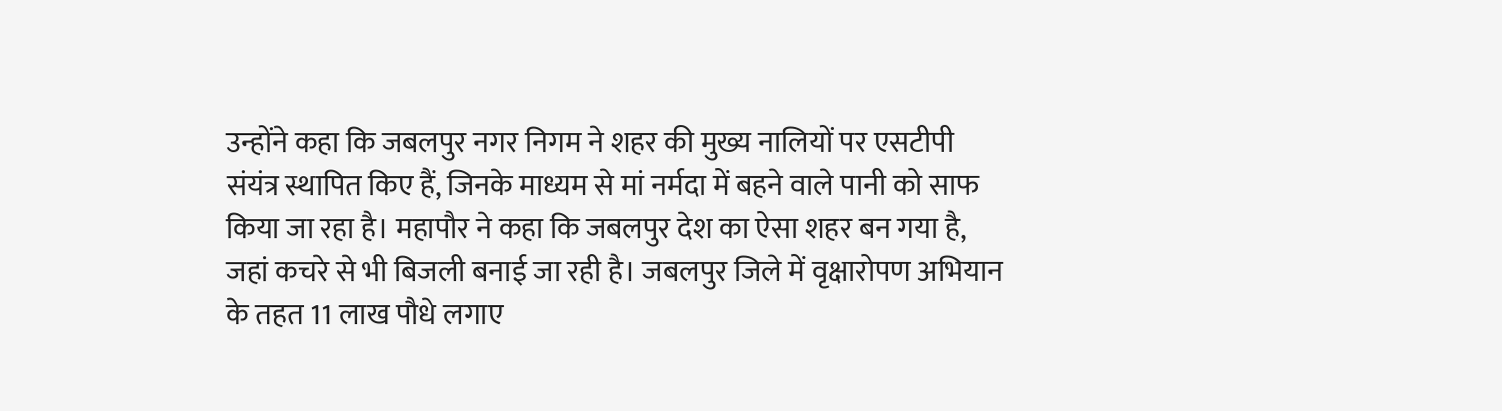उन्होंने कहा कि जबलपुर नगर निगम ने शहर की मुख्य नालियों पर एसटीपी संयंत्र स्थापित किए हैं, जिनके माध्यम से मां नर्मदा में बहने वाले पानी को साफ किया जा रहा है। महापौर ने कहा कि जबलपुर देश का ऐसा शहर बन गया है, जहां कचरे से भी बिजली बनाई जा रही है। जबलपुर जिले में वृक्षारोपण अभियान के तहत 11 लाख पौधे लगाए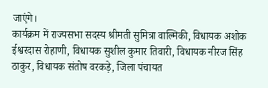जाएंगे।
कार्यक्रम में राज्यसभा सदस्य श्रीमती सुमित्रा वाल्मिकी, विधायक अशोक ईश्वरदास रोहाणी, विधायक सुशील कुमार तिवारी, विधायक नीरज सिंह ठाकुर, विधायक संतोष वरकड़े, जिला पंचायत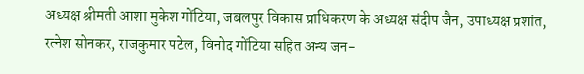अध्यक्ष श्रीमती आशा मुकेश गोंटिया, जबलपुर विकास प्राधिकरण के अध्यक्ष संदीप जैन, उपाध्यक्ष प्रशांत, रत्नेश सोनकर, राजकुमार पटेल, विनोद गोंटिया सहित अन्य जन-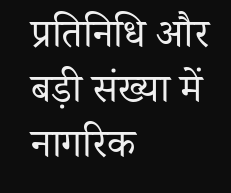प्रतिनिधि और बड़ी संख्या में नागरिक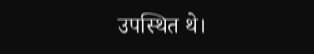उपस्थित थे।